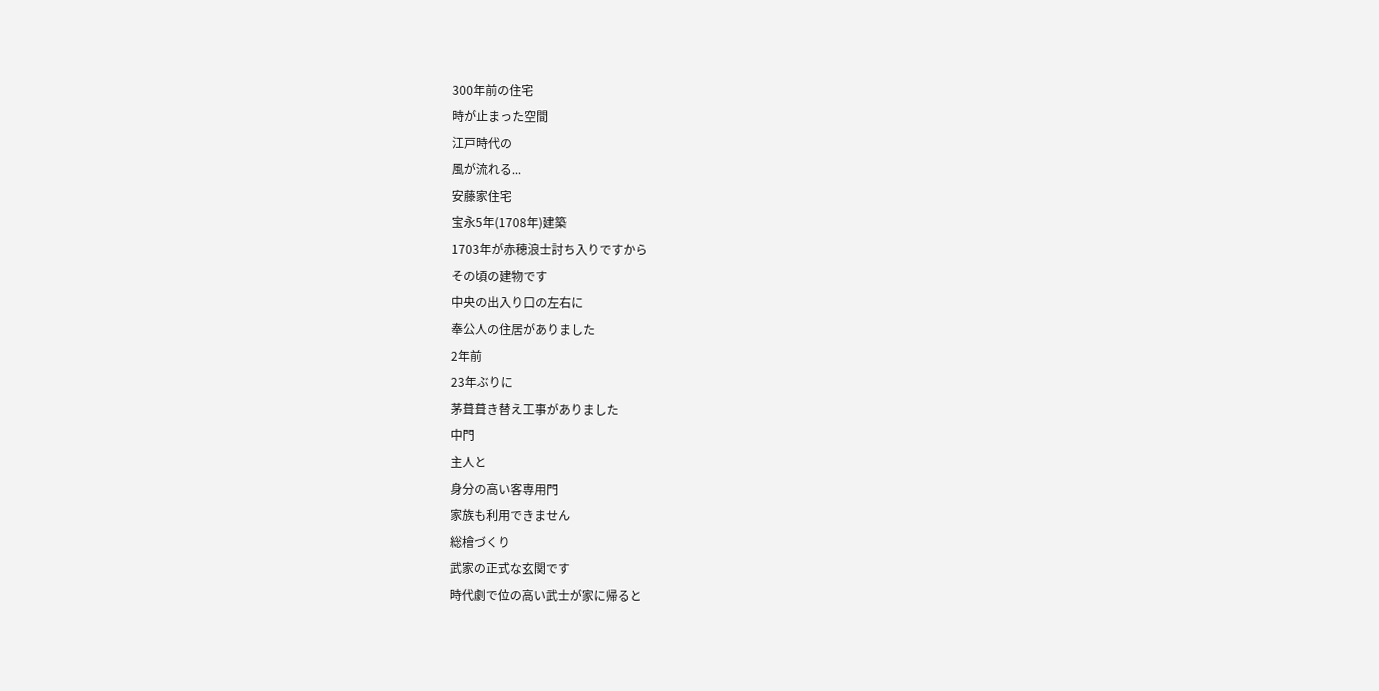300年前の住宅
時が止まった空間
江戸時代の
風が流れる...
安藤家住宅
宝永5年(1708年)建築
1703年が赤穂浪士討ち入りですから
その頃の建物です
中央の出入り口の左右に
奉公人の住居がありました
2年前
23年ぶりに
茅葺葺き替え工事がありました
中門
主人と
身分の高い客専用門
家族も利用できません
総檜づくり
武家の正式な玄関です
時代劇で位の高い武士が家に帰ると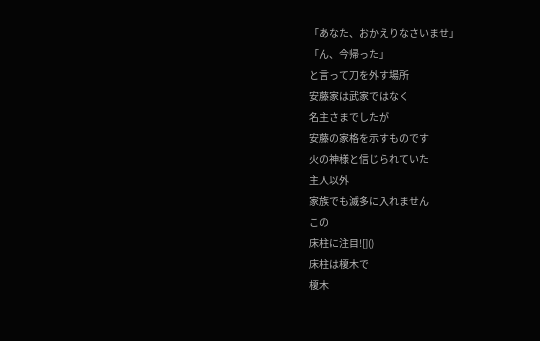「あなた、おかえりなさいませ」
「ん、今帰った」
と言って刀を外す場所
安藤家は武家ではなく
名主さまでしたが
安藤の家格を示すものです
火の神様と信じられていた
主人以外
家族でも滅多に入れません
この
床柱に注目![]()
床柱は榎木で
榎木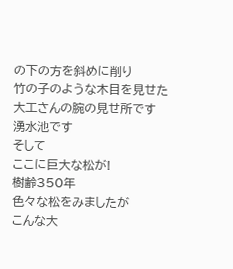の下の方を斜めに削り
竹の子のような木目を見せた
大工さんの腕の見せ所です
湧水池です
そして
ここに巨大な松が!
樹齢350年
色々な松をみましたが
こんな大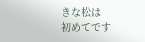きな松は
初めてです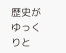歴史が
ゆっくりと